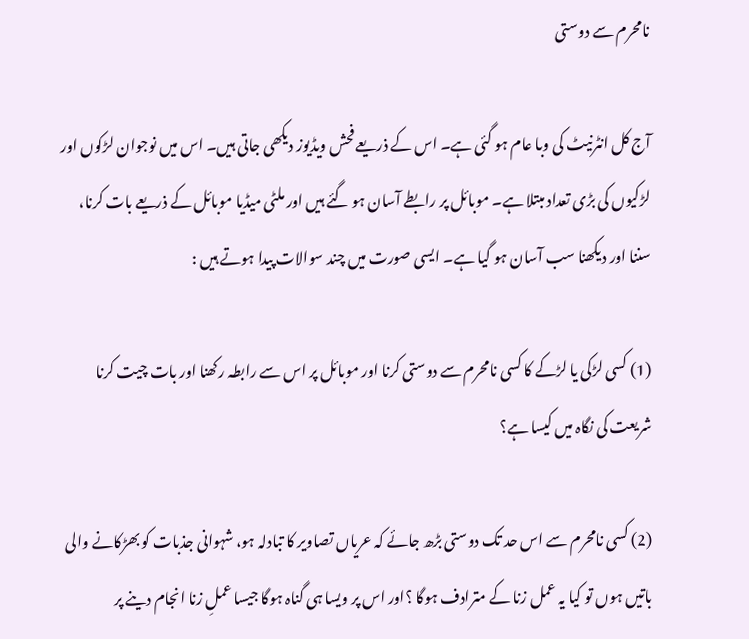نامحرم سے دوستی

آج کل انٹرنیٹ کی وبا عام ہو گئی ہے۔ اس کے ذریعے فحش ویڈیوز دیکھی جاتی ہیں۔ اس میں نوجوان لڑکوں اور لڑکیوں کی بڑی تعداد مبتلا ہے۔ موبائل پر رابطے آسان ہو گئے ہیں اور ملٹی میڈیا موبائل کے ذریعے بات کرنا، سننا اور دیکھنا سب آسان ہو گیا ہے۔ ایسی صورت میں چند سوالات پیدا ہوتے ہیں :

(1) کسی لڑکی یا لڑکے کا کسی نامحرم سے دوستی کرنا اور موبائل پر اس سے رابطہ رکھنا اور بات چیت کرنا شریعت کی نگاہ میں کیسا ہے؟

(2) کسی نامحرم سے اس حد تک دوستی بڑھ جائے کہ عریاں تصاویر کا تبادلہ ہو، شہوانی جذبات کو بھڑکانے والی باتیں ہوں تو کیا یہ عمل زنا کے مترادف ہوگا ؟اور اس پر ویسا ہی گناہ ہوگا جیسا عملِ زنا انجام دینے پر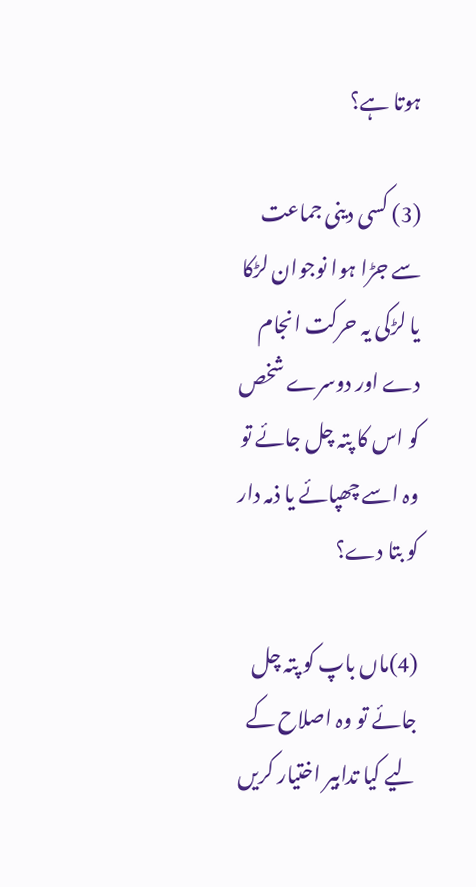ہوتا ہے؟

(3) کسی دینی جماعت سے جڑا ہوا نوجوان لڑکا یا لڑکی یہ حرکت انجام دے اور دوسرے شخص کو اس کا پتہ چل جائے تو وہ اسے چھپائے یا ذمہ دار کو بتا دے؟

(4)ماں باپ کو پتہ چل جائے تو وہ اصلاح کے لیے کیا تدابیر اختیار کریں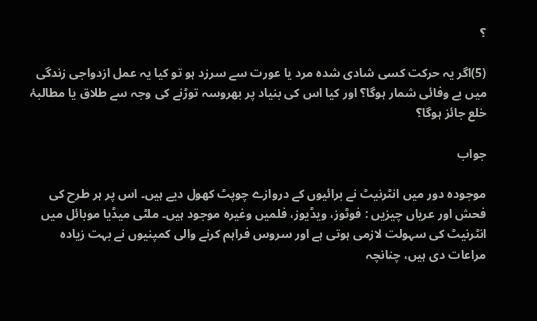؟

(5)اگر یہ حرکت کسی شادی شدہ مرد یا عورت سے سرزد ہو تو کیا یہ عمل ازدواجی زندگی میں بے وفائی شمار ہوگا؟ اور کیا اس کی بنیاد پر بھروسہ توڑنے کی وجہ سے طلاق یا مطالبۂ خلع جائز ہوگا؟

جواب

موجودہ دور میں انٹرنیٹ نے برائیوں کے دروازے چوپٹ کھول دیے ہیں۔ اس پر ہر طرح کی فحش اور عریاں چیزیں : فوٹوز، ویڈیوز، فلمیں وغیرہ موجود ہیں۔ ملٹی میڈیا موبائل میں انٹرنیٹ کی سہولت لازمی ہوتی ہے اور سروس فراہم کرنے والی کمپنیوں نے بہت زیادہ مراعات دی ہیں، چنانچہ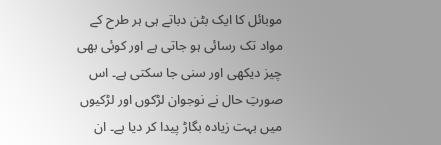موبائل کا ایک بٹن دباتے ہی ہر طرح کے مواد تک رسائی ہو جاتی ہے اور کوئی بھی چیز دیکھی اور سنی جا سکتی ہے۔ اس صورتِ حال نے نوجوان لڑکوں اور لڑکیوں میں بہت زیادہ بگاڑ پیدا کر دیا ہے۔ ان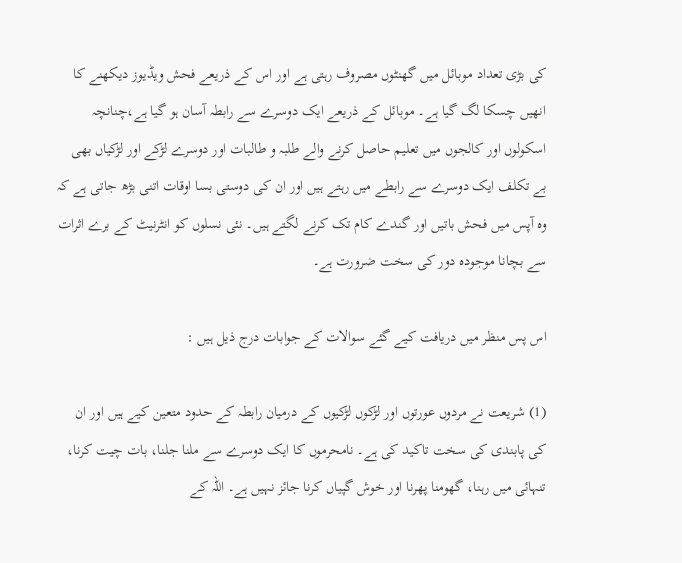کی بڑی تعداد موبائل میں گھنٹوں مصروف رہتی ہے اور اس کے ذریعے فحش ویڈیوز دیکھنے کا انھیں چسکا لگ گیا ہے۔ موبائل کے ذریعے ایک دوسرے سے رابطہ آسان ہو گیا ہے،چنانچہ اسکولوں اور کالجوں میں تعلیم حاصل کرنے والے طلبہ و طالبات اور دوسرے لڑکے اور لڑکیاں بھی بے تکلف ایک دوسرے سے رابطے میں رہتے ہیں اور ان کی دوستی بسا اوقات اتنی بڑھ جاتی ہے کہ وہ آپس میں فحش باتیں اور گندے کام تک کرنے لگتے ہیں۔ نئی نسلوں کو انٹرنیٹ کے برے اثرات سے بچانا موجودہ دور کی سخت ضرورت ہے۔

اس پس منظر میں دریافت کیے گئے سوالات کے جوابات درج ذیل ہیں :

(1) شریعت نے مردوں عورتوں اور لڑکوں لڑکیوں کے درمیان رابطہ کے حدود متعین کیے ہیں اور ان کی پابندی کی سخت تاکید کی ہے۔ نامحرموں کا ایک دوسرے سے ملنا جلنا، بات چیت کرنا، تنہائی میں رہنا، گھومنا پھرنا اور خوش گپیاں کرنا جائز نہیں ہے۔ اللہ کے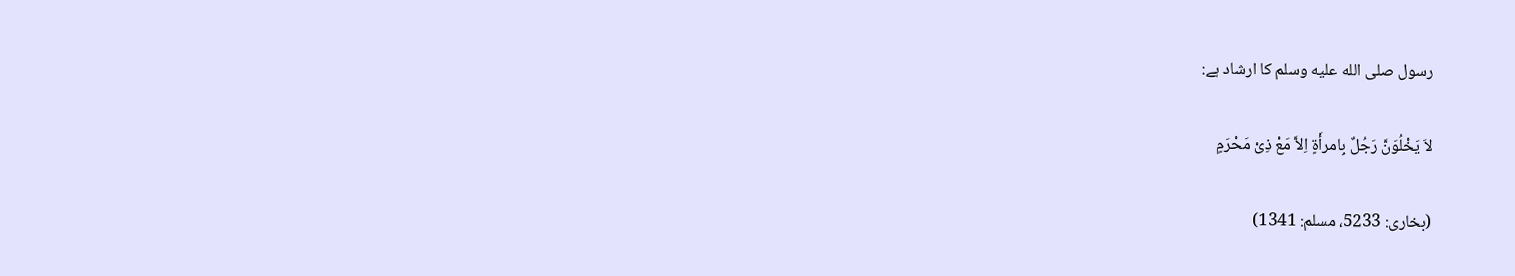رسول صلى الله عليه وسلم کا ارشاد ہے:

لاَ یَخْلُوَنَّ رَجُلٌ بِامرأَۃٍ اِلاَّ مَعْ ذِیْ مَحْرَمٍ

(بخاری: 5233، مسلم: 1341)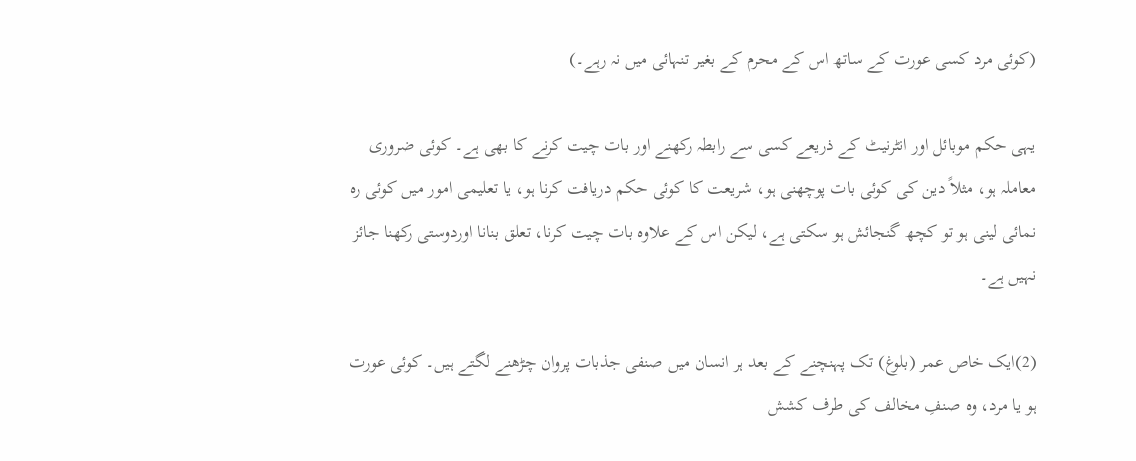(کوئی مرد کسی عورت کے ساتھ اس کے محرم کے بغیر تنہائی میں نہ رہے۔)

یہی حکم موبائل اور انٹرنیٹ کے ذریعے کسی سے رابطہ رکھنے اور بات چیت کرنے کا بھی ہے۔ کوئی ضروری معاملہ ہو، مثلاً دین کی کوئی بات پوچھنی ہو، شریعت کا کوئی حکم دریافت کرنا ہو، یا تعلیمی امور میں کوئی رہ نمائی لینی ہو تو کچھ گنجائش ہو سکتی ہے، لیکن اس کے علاوہ بات چیت کرنا، تعلق بنانا اوردوستی رکھنا جائز نہیں ہے۔

(2)ایک خاص عمر (بلوغ) تک پہنچنے کے بعد ہر انسان میں صنفی جذبات پروان چڑھنے لگتے ہیں۔ کوئی عورت ہو یا مرد، وہ صنفِ مخالف کی طرف کشش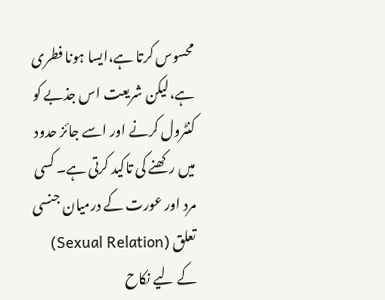محسوس کرتا ہے،ایسا ہونا فطری ہے،لیکن شریعت اس جذبے کو کنٹرول کرنے اور اسے جائز حدود میں رکھنے کی تاکید کرتی ہے۔ کسی مرد اور عورت کے درمیان جنسی تعلق (Sexual Relation) کے لیے نکاح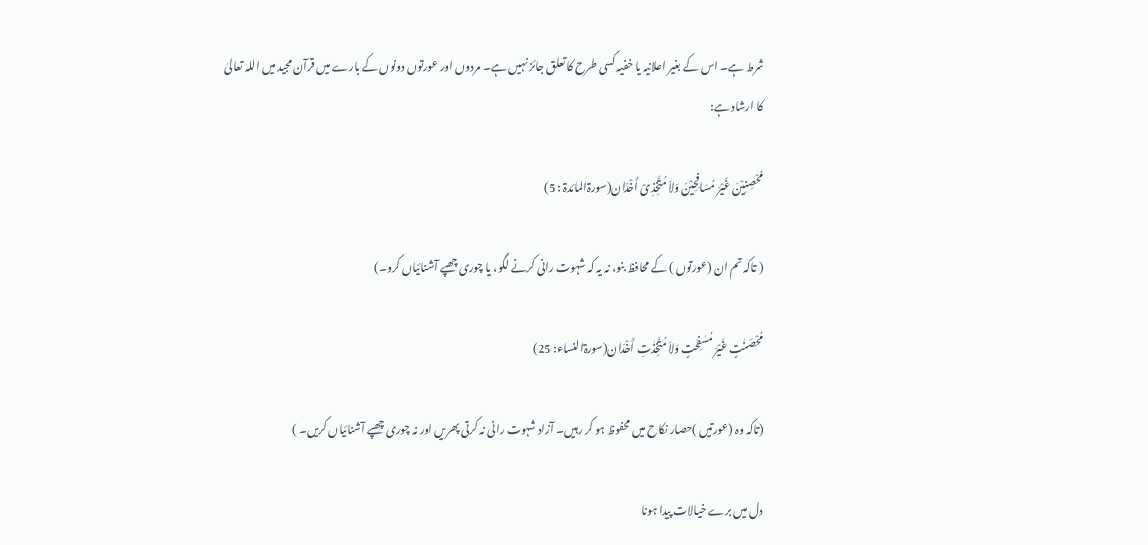شرط ہے۔ اس کے بغیر اعلانیہ یا خفیہ کسی طرح کا تعلق جائز نہیں ہے۔ مردوں اور عورتوں دونوں کے بارے میں قرآن مجید میں اللہ تعالیٰ کا ارشاد ہے:

مُحْصِنِیْنَ غَیْرَ مُسَافِحِیْنَ وَلاَ مُتَّخِذِیْ أَخْدَان(سورۃالمائدۃ : 5)

( تاکہ تم ان (عورتوں ) کے محافظ بنو، نہ یہ کہ شہوت رانی کرنے لگو، یا چوری چھپے آشنائیاں کرو۔)

مُحْصَنٰتٍ غَیْرَ مُسٰفِحٰتٍ وَلاَ مُتَّخِذٰتِ أَخْدَان(سورۃالنساء: 25)

(تاکہ وہ (عورتیں )حصار نکاح میں محفوظ ہو کر رہیں۔ آزاد شہوت رانی نہ کرتی پھریں اور نہ چوری چھپے آشنائیاں کریں۔ )

دل میں برے خیالات پیدا ہونا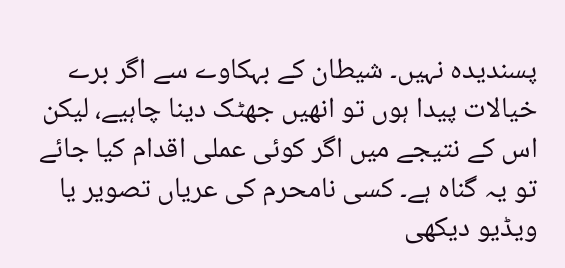پسندیدہ نہیں۔ شیطان کے بہکاوے سے اگر برے خیالات پیدا ہوں تو انھیں جھٹک دینا چاہیے، لیکن اس کے نتیجے میں اگر کوئی عملی اقدام کیا جائے تو یہ گناہ ہے۔ کسی نامحرم کی عریاں تصویر یا ویڈیو دیکھی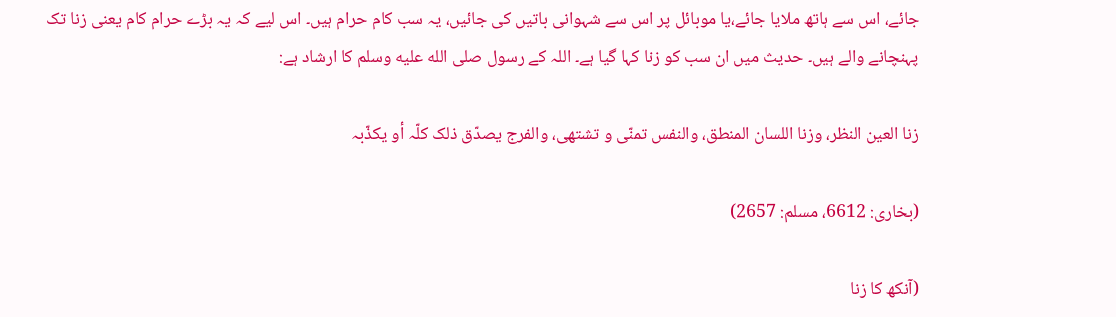جائے، اس سے ہاتھ ملایا جائے،یا موبائل پر اس سے شہوانی باتیں کی جائیں، یہ سب کام حرام ہیں۔ اس لیے کہ یہ بڑے حرام کام یعنی زنا تک پہنچانے والے ہیں۔ حدیث میں ان سب کو زنا کہا گیا ہے۔ اللہ کے رسول صلى الله عليه وسلم کا ارشاد ہے:

زنا العین النظر، وزنا اللسان المنطق، والنفس تمنّی و تشتھی، والفرج یصدّق ذلک کلّہ أو یکذّبہ

(بخاری: 6612، مسلم: 2657)

(آنکھ کا زنا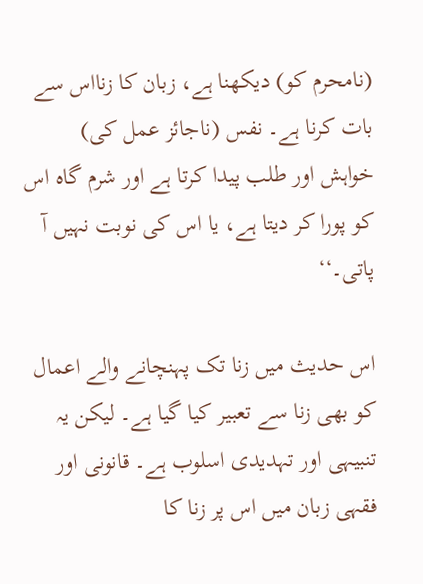(نامحرم کو) دیکھنا ہے، زبان کا زنااس سے بات کرنا ہے۔ نفس (ناجائز عمل کی) خواہش اور طلب پیدا کرتا ہے اور شرم گاہ اس کو پورا کر دیتا ہے، یا اس کی نوبت نہیں آ پاتی۔‘‘

اس حدیث میں زنا تک پہنچانے والے اعمال کو بھی زنا سے تعبیر کیا گیا ہے۔ لیکن یہ تنبیہی اور تہدیدی اسلوب ہے۔ قانونی اور فقہی زبان میں اس پر زنا کا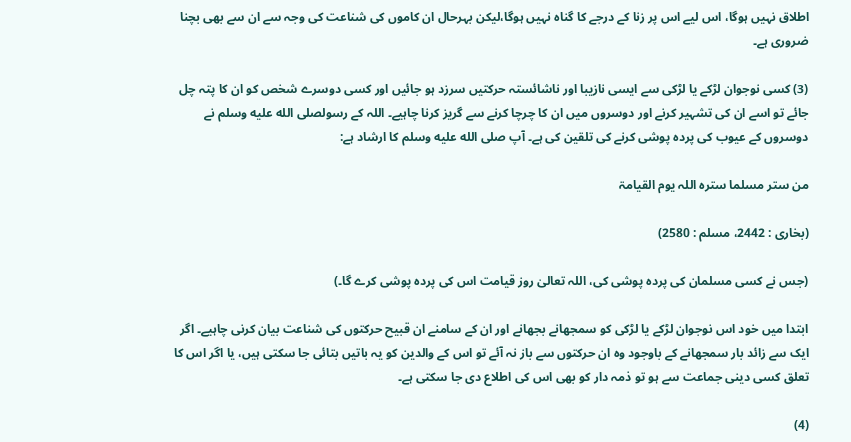اطلاق نہیں ہوگا، اس لیے اس پر زنا کے درجے کا گناہ نہیں ہوگا،لیکن بہرحال ان کاموں کی شناعت کی وجہ سے ان سے بھی بچنا ضروری ہے۔

(3) کسی نوجوان لڑکے یا لڑکی سے ایسی نازیبا اور ناشائستہ حرکتیں سرزد ہو جائیں اور کسی دوسرے شخص کو ان کا پتہ چل جائے تو اسے ان کی تشہیر کرنے اور دوسروں میں ان کا چرچا کرنے سے گریز کرنا چاہیے۔ اللہ کے رسولصلى الله عليه وسلم نے دوسروں کے عیوب کی پردہ پوشی کرنے کی تلقین کی ہے۔ آپ صلى الله عليه وسلم کا ارشاد ہے:

من ستر مسلما سترہ اللہ یوم القیامۃ

(بخاری : 2442، مسلم : 2580)

(جس نے کسی مسلمان کی پردہ پوشی کی، اللہ تعالیٰ روز قیامت اس کی پردہ پوشی کرے گا۔)

ابتدا میں خود اس نوجوان لڑکے یا لڑکی کو سمجھانے بجھانے اور ان کے سامنے ان قبیح حرکتوں کی شناعت بیان کرنی چاہیے۔ اگر ایک سے زائد بار سمجھانے کے باوجود وہ ان حرکتوں سے باز نہ آئے تو اس کے والدین کو یہ باتیں بتائی جا سکتی ہیں، یا اگر اس کا تعلق کسی دینی جماعت سے ہو تو ذمہ دار کو بھی اس کی اطلاع دی جا سکتی ہے۔

(4)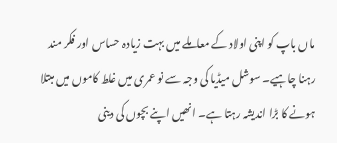ماں باپ کو اپنی اولاد کے معاملے میں بہت زیادہ حساس اور فکر مند رہنا چاہیے۔ سوشل میڈیا کی وجہ سے نو عمری میں غلط کاموں میں مبتلا ہونے کا بڑا اندیشہ رہتا ہے۔ انھیں اپنے بچوں کی دینی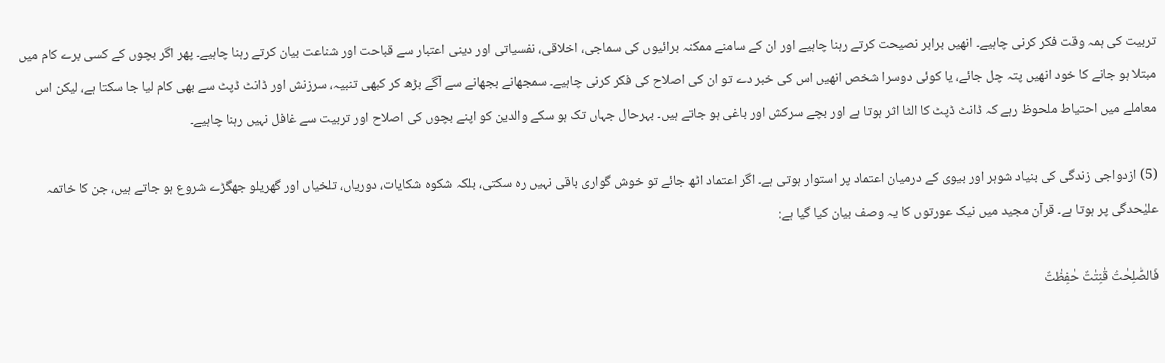تربیت کی ہمہ وقت فکر کرنی چاہیے۔ انھیں برابر نصیحت کرتے رہنا چاہیے اور ان کے سامنے ممکنہ برائیوں کی سماجی، اخلاقی، نفسیاتی اور دینی اعتبار سے قباحت اور شناعت بیان کرتے رہنا چاہیے۔ پھر اگر بچوں کے کسی برے کام میں مبتلا ہو جانے کا خود انھیں پتہ چل جائے، یا کوئی دوسرا شخص انھیں اس کی خبر دے تو ان کی اصلاح کی فکر کرنی چاہیے۔ سمجھانے بجھانے سے آگے بڑھ کر کبھی تنبیہ، سرزنش اور ڈانٹ ڈپٹ سے بھی کام لیا جا سکتا ہے، لیکن اس معاملے میں احتیاط ملحوظ رہے کہ ڈانٹ ڈپٹ کا الٹا اثر ہوتا ہے اور بچے سرکش اور باغی ہو جاتے ہیں۔ بہرحال جہاں تک ہو سکے والدین کو اپنے بچوں کی اصلاح اور تربیت سے غافل نہیں رہنا چاہیے۔

(5) ازدواجی زندگی کی بنیاد شوہر اور بیوی کے درمیان اعتماد پر استوار ہوتی ہے۔ اگر اعتماد اٹھ جائے تو خوش گواری باقی نہیں رہ سکتی، بلکہ شکوہ شکایات، دوریاں، تلخیاں اور گھریلو جھگڑے شروع ہو جاتے ہیں، جن کا خاتمہ علیٰحدگی پر ہوتا ہے۔ قرآن مجید میں نیک عورتوں کا یہ وصف بیان کیا گیا ہے:

فَالصّٰلِحٰتُ قٰنِتٰتٌ حٰفِظٰتٌ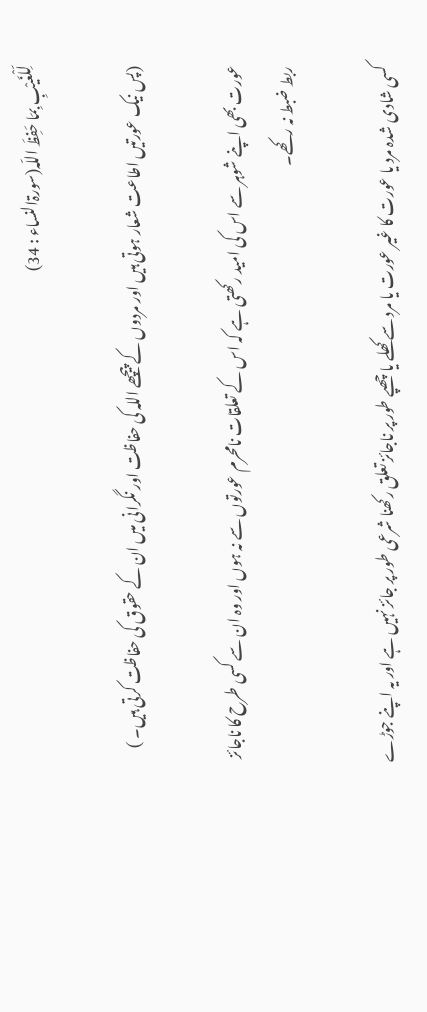لِّلْغَیْبِ بِمَا حَفِظَ اللّہ(سورۃالنساء : 34)

(پس نیک عورتیں اطاعت شعار ہوتی ہیں اور مردوں کے پیچھے اللہ کی حفاظت اور نگرانی میں ان کے حقوق کی حفاظت کرتی ہیں۔ )

عورت بھی اپنے شوہر سے اس کی امید رکھتی ہے کہ اس کے تعلقات نامحرم عورتوں سے نہ ہوں اور وہ ان سے کسی طرح کا ناجائز ربط ضبط نہ رکھے۔

کسی شادی شدہ مرد یا عورت کا غیر عورت یا مرد سے کھلے یا چھپے طور پر ناجائز تعلق رکھنا شرعی طور پر جائز نہیں ہے اور یہ اپنے جوڑے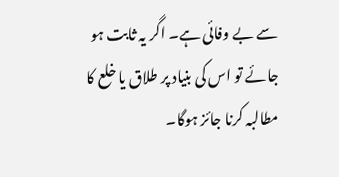سے بے وفائی ہے۔ اگر یہ ثابت ہو جائے تو اس کی بنیاد پر طلاق یا خلع کا مطالبہ کرنا جائز ہوگا۔